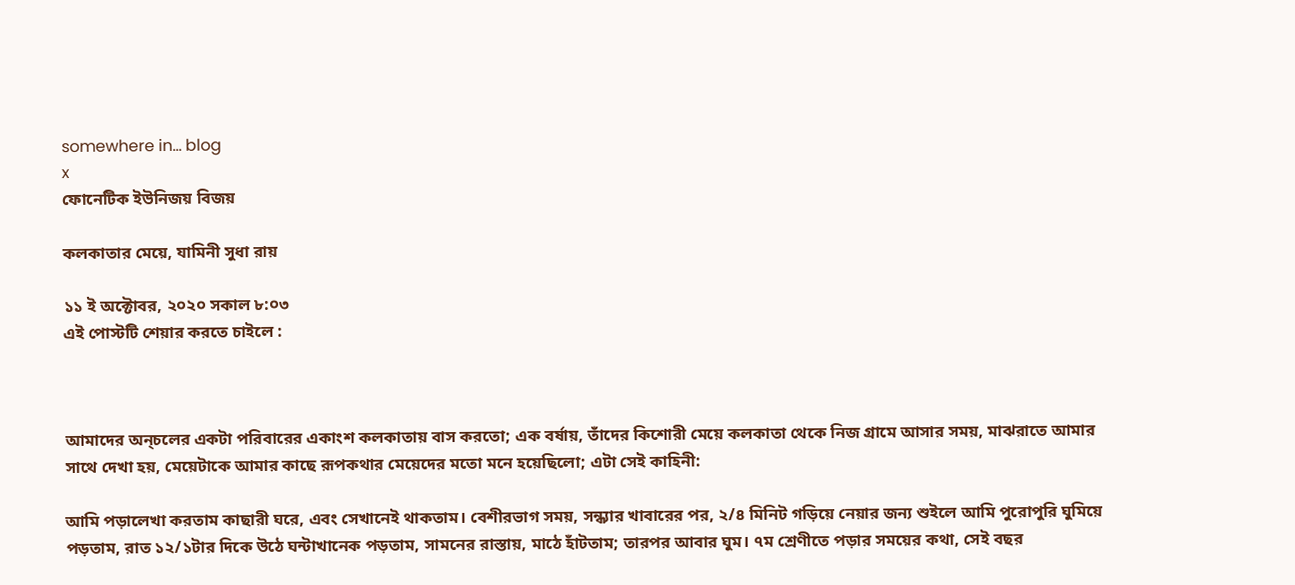somewhere in... blog
x
ফোনেটিক ইউনিজয় বিজয়

কলকাতার মেয়ে, যামিনী সুধা রায়

১১ ই অক্টোবর, ২০২০ সকাল ৮:০৩
এই পোস্টটি শেয়ার করতে চাইলে :



আমাদের অন্চলের একটা পরিবারের একাংশ কলকাতায় বাস করতো; এক বর্ষায়, তাঁদের কিশোরী মেয়ে কলকাতা থেকে নিজ গ্রামে আসার সময়, মাঝরাতে আমার সাথে দেখা হয়, মেয়েটাকে আমার কাছে রূপকথার মেয়েদের মতো মনে হয়েছিলো; এটা সেই কাহিনী:

আমি পড়ালেখা করতাম কাছারী ঘরে, এবং সেখানেই থাকতাম। বেশীরভাগ সময়, সন্ধ্যার খাবারের পর, ২/৪ মিনিট গড়িয়ে নেয়ার জন্য শুইলে আমি পুরোপুরি ঘুমিয়ে পড়তাম, রাত ১২/১টার দিকে উঠে ঘন্টাখানেক পড়তাম, সামনের রাস্তায়, মাঠে হাঁটতাম; তারপর আবার ঘুম। ৭ম শ্রেণীতে পড়ার সময়ের কথা, সেই বছর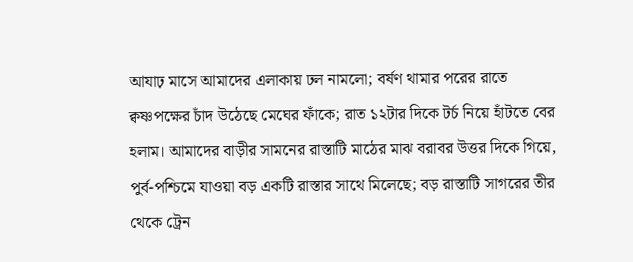আযাঢ় মাসে আমাদের এলাকায় ঢল নামলো; বর্ষণ থামার পরের রাতে ক্বষ্ণপক্ষের চাঁদ উঠেছে মেঘের ফাঁকে; রাত ১২টার দিকে টর্চ নিয়ে হাঁটতে বের হলাম। আমাদের বাড়ীর সামনের রাস্তাটি মাঠের মাঝ বরাবর উত্তর দিকে গিয়ে, পুর্ব-পশ্চিমে যাওয়া বড় একটি রাস্তার সাথে মিলেছে; বড় রাস্তাটি সাগরের তীর থেকে ট্রেন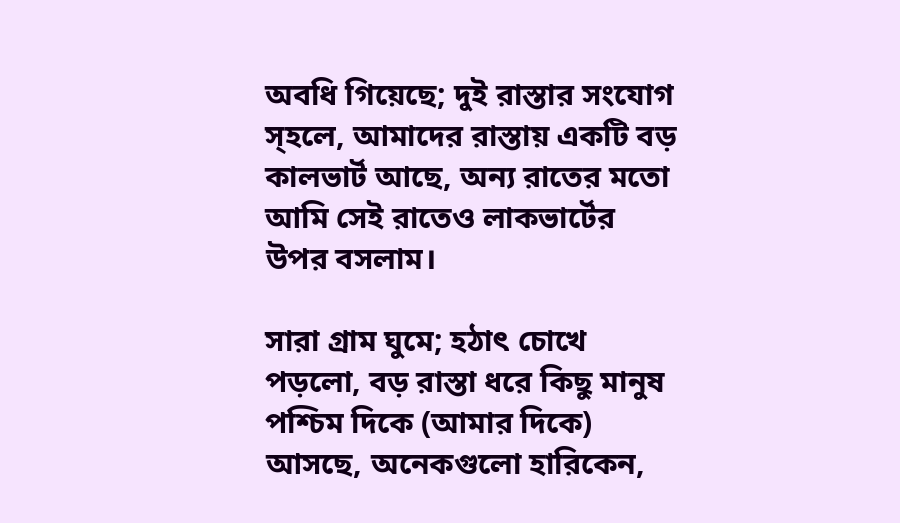অবধি গিয়েছে; দুই রাস্তার সংযোগ স্হলে, আমাদের রাস্তায় একটি বড় কালভার্ট আছে, অন্য রাতের মতো আমি সেই রাতেও লাকভার্টের উপর বসলাম।

সারা গ্রাম ঘুমে; হঠাৎ চোখে পড়লো, বড় রাস্তা ধরে কিছু মানুষ পশ্চিম দিকে (আমার দিকে) আসছে, অনেকগুলো হারিকেন,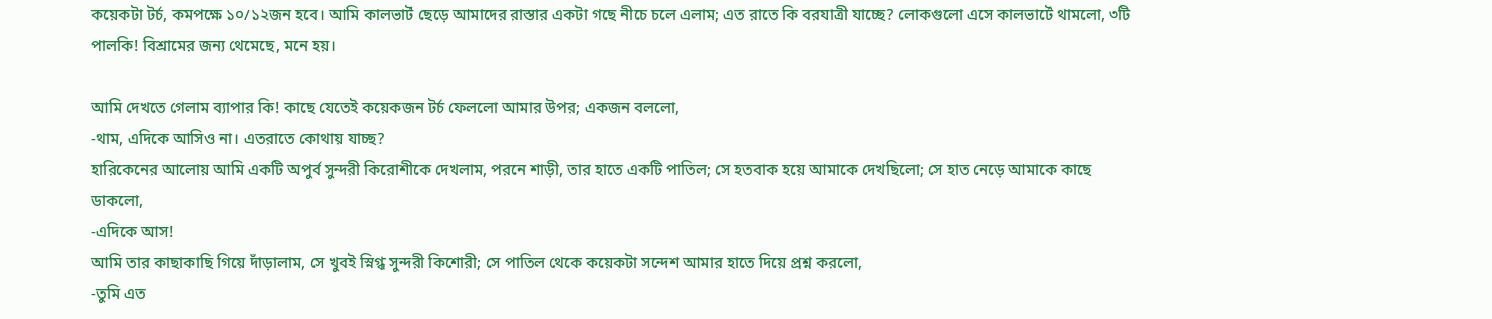কয়েকটা টর্চ, কমপক্ষে ১০/১২জন হবে। আমি কালভার্ট ছেড়ে আমাদের রাস্তার একটা গছে নীচে চলে এলাম; এত রাতে কি বরযাত্রী যাচ্ছে? লোকগুলো এসে কালভার্টে থামলো, ৩টি পালকি! বিশ্রামের জন্য থেমেছে, মনে হয়।

আমি দেখতে গেলাম ব্যাপার কি! কাছে যেতেই কয়েকজন টর্চ ফেললো আমার উপর; একজন বললো,
-থাম, এদিকে আসিও না। এতরাতে কোথায় যাচ্ছ?
হারিকেনের আলোয় আমি একটি অপুর্ব সুন্দরী কিরোশীকে দেখলাম, পরনে শাড়ী, তার হাতে একটি পাতিল; সে হতবাক হয়ে আমাকে দেখছিলো; সে হাত নেড়ে আমাকে কাছে ডাকলো,
-এদিকে আস!
আমি তার কাছাকাছি গিয়ে দাঁড়ালাম, সে খুবই স্নিগ্ধ সুন্দরী কিশোরী; সে পাতিল থেকে কয়েকটা সন্দেশ আমার হাতে দিয়ে প্রশ্ন করলো,
-তুমি এত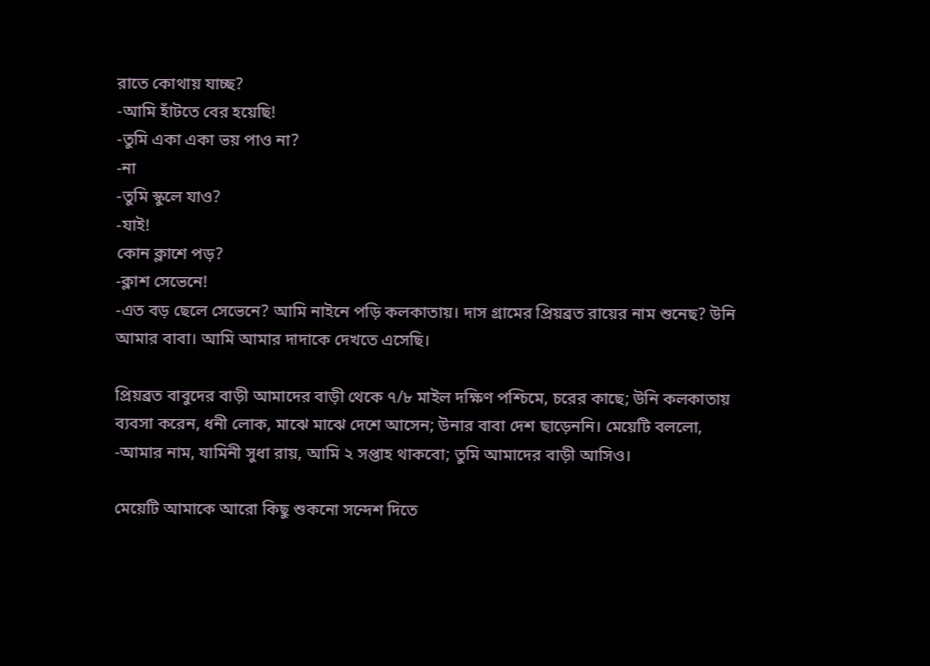রাতে কোথায় যাচ্ছ?
-আমি হাঁটতে বের হয়েছি!
-তুমি একা একা ভয় পাও না?
-না
-তুমি স্কুলে যাও?
-যাই!
কোন ক্লাশে পড়?
-ক্লাশ সেভেনে!
-এত বড় ছেলে সেভেনে? আমি নাইনে পড়ি কলকাতায়। দাস গ্রামের প্রিয়ব্রত রায়ের নাম শুনেছ? উনি আমার বাবা। আমি আমার দাদাকে দেখতে এসেছি।

প্রিয়ব্রত বাবুদের বাড়ী আমাদের বাড়ী থেকে ৭/৮ মাইল দক্ষিণ পশ্চিমে, চরের কাছে; উনি কলকাতায় ব্যবসা করেন, ধনী লোক, মাঝে মাঝে দেশে আসেন; উনার বাবা দেশ ছাড়েননি। মেয়েটি বললো,
-আমার নাম, যামিনী সুধা রায়, আমি ২ সপ্তাহ থাকবো; তুমি আমাদের বাড়ী আসিও।

মেয়েটি আমাকে আরো কিছু শুকনো সন্দেশ দিতে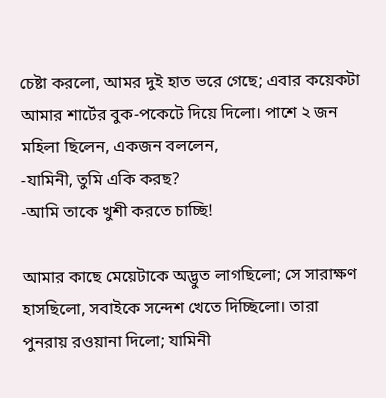চেষ্টা করলো, আমর দুই হাত ভরে গেছে; এবার কয়েকটা আমার শার্টের বুক-পকেটে দিয়ে দিলো। পাশে ২ জন মহিলা ছিলেন, একজন বললেন,
-যামিনী, তুমি একি করছ?
-আমি তাকে খুশী করতে চাচ্ছি!

আমার কাছে মেয়েটাকে অদ্ভুত লাগছিলো; সে সারাক্ষণ হাসছিলো, সবাইকে সন্দেশ খেতে দিচ্ছিলো। তারা পুনরায় রওয়ানা দিলো; যামিনী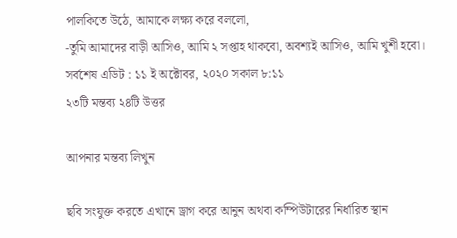পালকিতে উঠে, আমাকে লক্ষ্য করে বললো,
-তুমি আমাদের বাড়ী আসিও, আমি ২ সপ্তাহ থাকবো, অবশ্যই আসিও, আমি খুশী হবো।
সর্বশেষ এডিট : ১১ ই অক্টোবর, ২০২০ সকাল ৮:১১
২৩টি মন্তব্য ২৪টি উত্তর

আপনার মন্তব্য লিখুন

ছবি সংযুক্ত করতে এখানে ড্রাগ করে আনুন অথবা কম্পিউটারের নির্ধারিত স্থান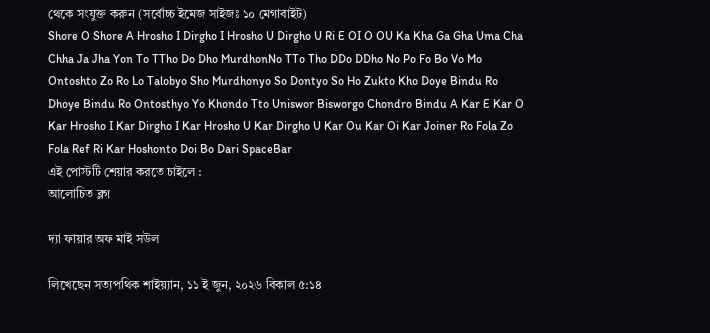থেকে সংযুক্ত করুন (সর্বোচ্চ ইমেজ সাইজঃ ১০ মেগাবাইট)
Shore O Shore A Hrosho I Dirgho I Hrosho U Dirgho U Ri E OI O OU Ka Kha Ga Gha Uma Cha Chha Ja Jha Yon To TTho Do Dho MurdhonNo TTo Tho DDo DDho No Po Fo Bo Vo Mo Ontoshto Zo Ro Lo Talobyo Sho Murdhonyo So Dontyo So Ho Zukto Kho Doye Bindu Ro Dhoye Bindu Ro Ontosthyo Yo Khondo Tto Uniswor Bisworgo Chondro Bindu A Kar E Kar O Kar Hrosho I Kar Dirgho I Kar Hrosho U Kar Dirgho U Kar Ou Kar Oi Kar Joiner Ro Fola Zo Fola Ref Ri Kar Hoshonto Doi Bo Dari SpaceBar
এই পোস্টটি শেয়ার করতে চাইলে :
আলোচিত ব্লগ

দ্যা ফায়ার অফ মাই সউল

লিখেছেন সত্যপথিক শাইয়্যান, ১১ ই জুন, ২০২৬ বিকাল ৫:১৪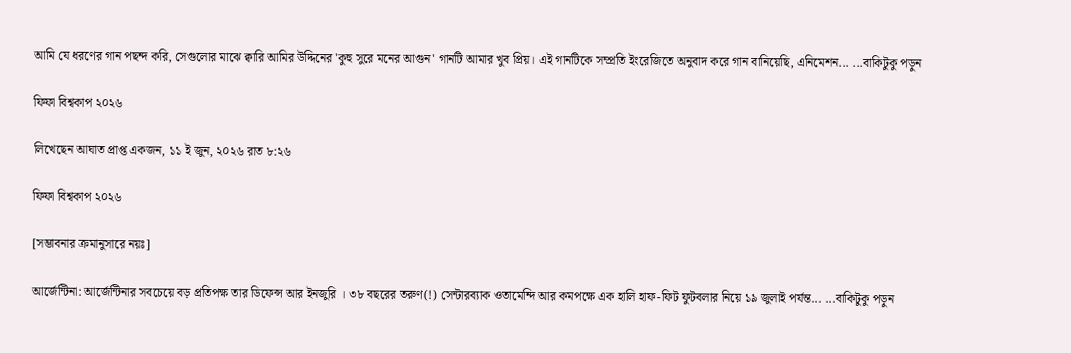আমি যে ধরণের গান পছন্দ করি, সেগুলোর মাঝে ক্বারি আমির উদ্দিনের 'কুহু সুরে মনের আগুন' গানটি আমার খুব প্রিয়। এই গানটিকে সম্প্রতি ইংরেজিতে অনুবাদ করে গান বানিয়েছি, এনিমেশন... ...বাকিটুকু পড়ুন

ফিফা বিশ্বকাপ ২০২৬

লিখেছেন আঘাত প্রাপ্ত একজন, ১১ ই জুন, ২০২৬ রাত ৮:২৬

ফিফা বিশ্বকাপ ২০২৬

[সম্ভাবনার ক্রমানুসারে নয়ঃ]

আর্জেন্টিনা: আর্জেন্টিনার সবচেয়ে বড় প্রতিপক্ষ তার ডিফেন্স আর ইনজুরি । ৩৮ বছরের তরুণ(!) সেন্টারব্যাক ওতামেন্দি আর কমপক্ষে এক হালি হাফ-ফিট ফুটবলার নিয়ে ১৯ জুলাই পর্যন্ত... ...বাকিটুকু পড়ুন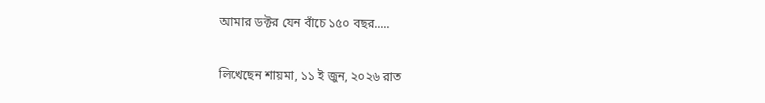আমার ডক্টর যেন বাঁচে ১৫০ বছর.....

লিখেছেন শায়মা, ১১ ই জুন, ২০২৬ রাত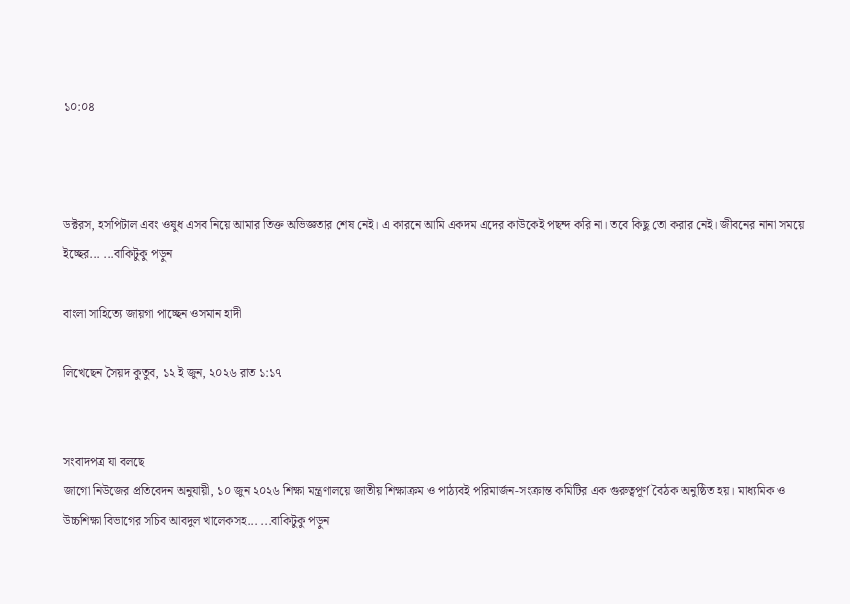১০:০৪



ডক্টরস, হসপিটাল এবং ওষুধ এসব নিয়ে আমার তিক্ত অভিজ্ঞতার শেষ নেই। এ কারনে আমি একদম এদের কাউকেই পছন্দ করি না। তবে কিছু তো করার নেই। জীবনের নানা সময়ে ইচ্ছের... ...বাকিটুকু পড়ুন

বাংলা সাহিত্যে জায়গা পাচ্ছেন ওসমান হাদী

লিখেছেন সৈয়দ কুতুব, ১২ ই জুন, ২০২৬ রাত ১:১৭


সংবাদপত্র যা বলছে
জাগো নিউজের প্রতিবেদন অনুযায়ী, ১০ জুন ২০২৬ শিক্ষা মন্ত্রণালয়ে জাতীয় শিক্ষাক্রম ও পাঠ্যবই পরিমার্জন-সংক্রান্ত কমিটির এক গুরুত্বপূর্ণ বৈঠক অনুষ্ঠিত হয়। মাধ্যমিক ও উচ্চশিক্ষা বিভাগের সচিব আবদুল খালেকসহ... ...বাকিটুকু পড়ুন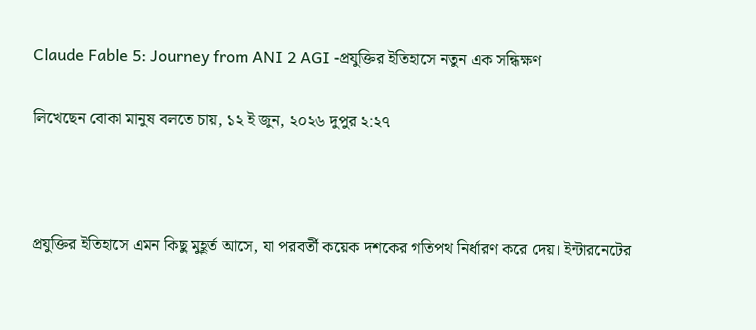Claude Fable 5: Journey from ANI 2 AGI -প্রযুক্তির ইতিহাসে নতুন এক সন্ধিক্ষণ

লিখেছেন বোকা মানুষ বলতে চায়, ১২ ই জুন, ২০২৬ দুপুর ২:২৭



প্রযুক্তির ইতিহাসে এমন কিছু মুহূর্ত আসে, যা পরবর্তী কয়েক দশকের গতিপথ নির্ধারণ করে দেয়। ইন্টারনেটের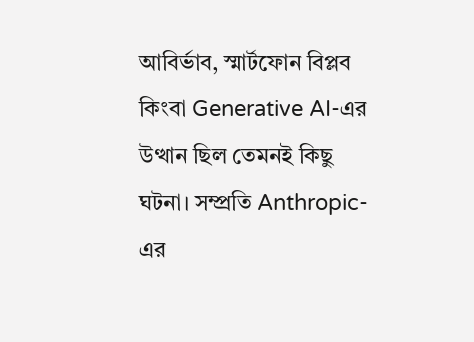আবির্ভাব, স্মার্টফোন বিপ্লব কিংবা Generative AI-এর উত্থান ছিল তেমনই কিছু ঘটনা। সম্প্রতি Anthropic-এর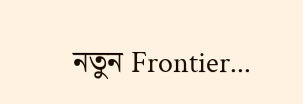নতুন Frontier...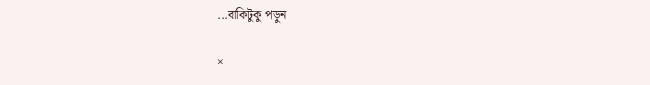...বাকিটুকু পড়ুন

×